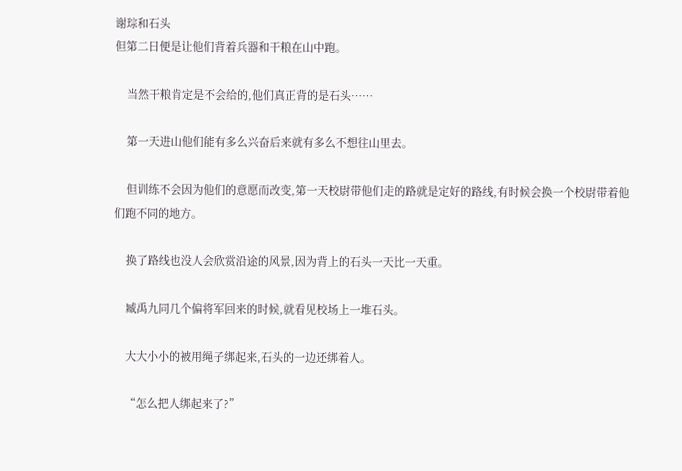谢琮和石头
但第二日便是让他们背着兵器和干粮在山中跑。

    当然干粮肯定是不会给的,他们真正背的是石头……

    第一天进山他们能有多么兴奋后来就有多么不想往山里去。

    但训练不会因为他们的意愿而改变,第一天校尉带他们走的路就是定好的路线,有时候会换一个校尉带着他们跑不同的地方。

    换了路线也没人会欣赏沿途的风景,因为背上的石头一天比一天重。

    臧禹九同几个偏将军回来的时候,就看见校场上一堆石头。

    大大小小的被用绳子绑起来,石头的一边还绑着人。

    “怎么把人绑起来了?”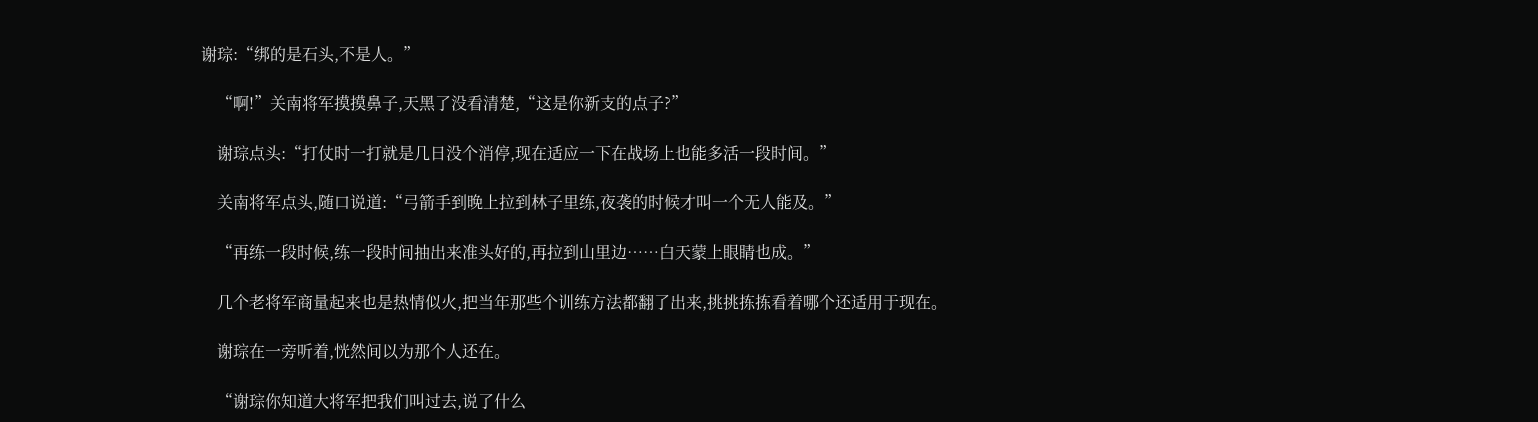谢琮:“绑的是石头,不是人。”

    “啊!”关南将军摸摸鼻子,天黑了没看清楚,“这是你新支的点子?”

    谢琮点头:“打仗时一打就是几日没个消停,现在适应一下在战场上也能多活一段时间。”

    关南将军点头,随口说道:“弓箭手到晚上拉到林子里练,夜袭的时候才叫一个无人能及。”

    “再练一段时候,练一段时间抽出来准头好的,再拉到山里边……白天蒙上眼睛也成。”

    几个老将军商量起来也是热情似火,把当年那些个训练方法都翻了出来,挑挑拣拣看着哪个还适用于现在。

    谢琮在一旁听着,恍然间以为那个人还在。

    “谢琮你知道大将军把我们叫过去,说了什么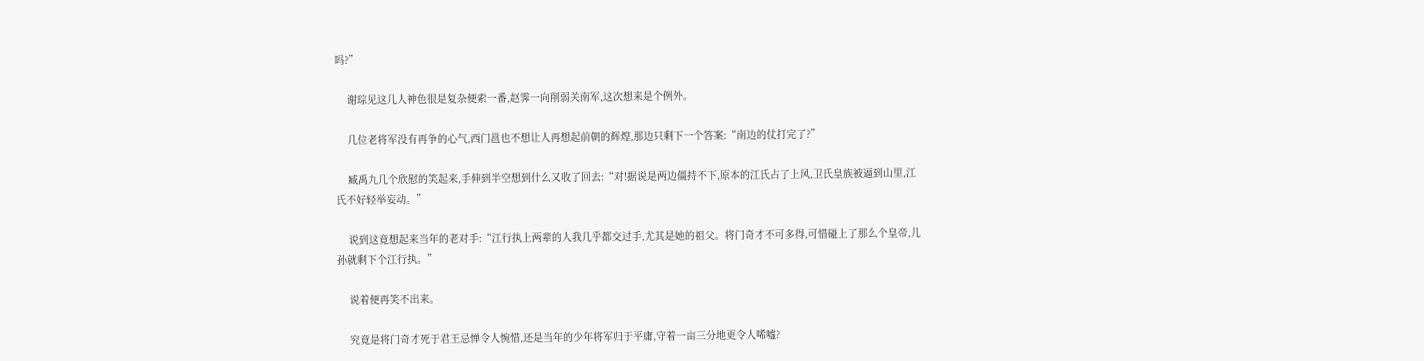吗?”

    谢琮见这几人神色很是复杂便索一番,赵霁一向削弱关南军,这次想来是个例外。

    几位老将军没有再争的心气,西门邕也不想让人再想起前朝的辉煌,那边只剩下一个答案:“南边的仗打完了?”

    臧禹九几个欣慰的笑起来,手伸到半空想到什么又收了回去:“对!据说是两边僵持不下,原本的江氏占了上风,卫氏皇族被逼到山里,江氏不好轻举妄动。”

    说到这竟想起来当年的老对手:“江行执上两辈的人我几乎都交过手,尤其是她的祖父。将门奇才不可多得,可惜碰上了那么个皇帝,儿孙就剩下个江行执。”

    说着便再笑不出来。

    究竟是将门奇才死于君王忌惮令人惋惜,还是当年的少年将军归于平庸,守着一亩三分地更令人唏嘘?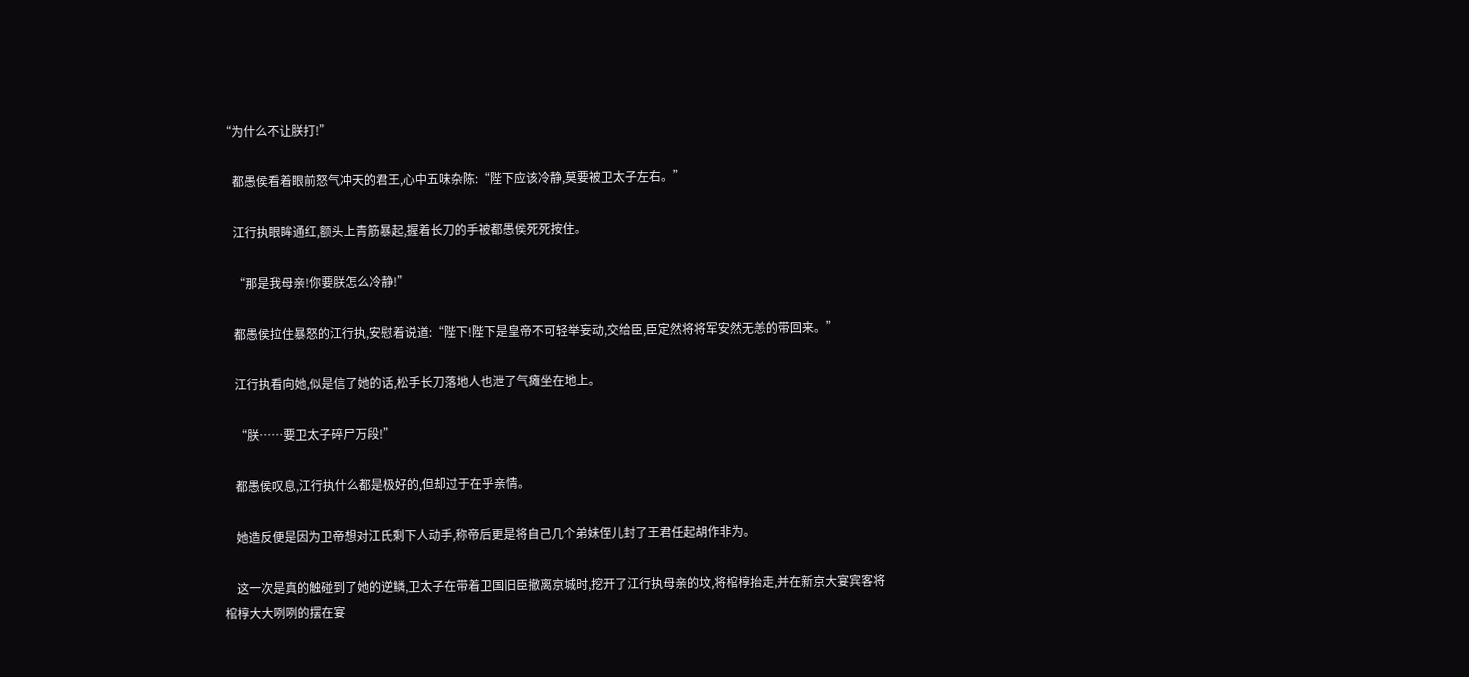“为什么不让朕打!”

    都愚侯看着眼前怒气冲天的君王,心中五味杂陈:“陛下应该冷静,莫要被卫太子左右。”

    江行执眼眸通红,额头上青筋暴起,握着长刀的手被都愚侯死死按住。

    “那是我母亲!你要朕怎么冷静!”

    都愚侯拉住暴怒的江行执,安慰着说道:“陛下!陛下是皇帝不可轻举妄动,交给臣,臣定然将将军安然无恙的带回来。”

    江行执看向她,似是信了她的话,松手长刀落地人也泄了气瘫坐在地上。

    “朕……要卫太子碎尸万段!”

    都愚侯叹息,江行执什么都是极好的,但却过于在乎亲情。

    她造反便是因为卫帝想对江氏剩下人动手,称帝后更是将自己几个弟妹侄儿封了王君任起胡作非为。

    这一次是真的触碰到了她的逆鳞,卫太子在带着卫国旧臣撤离京城时,挖开了江行执母亲的坟,将棺椁抬走,并在新京大宴宾客将棺椁大大咧咧的摆在宴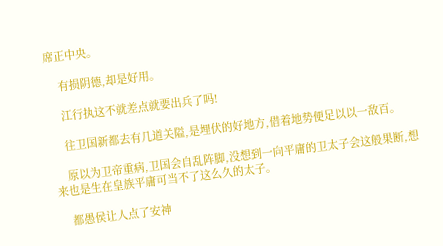席正中央。

    有损阴德,却是好用。

    江行执这不就差点就要出兵了吗!

    往卫国新都去有几道关隘,是埋伏的好地方,借着地势便足以以一敌百。

    原以为卫帝重病,卫国会自乱阵脚,没想到一向平庸的卫太子会这般果断,想来也是生在皇族平庸可当不了这么久的太子。

    都愚侯让人点了安神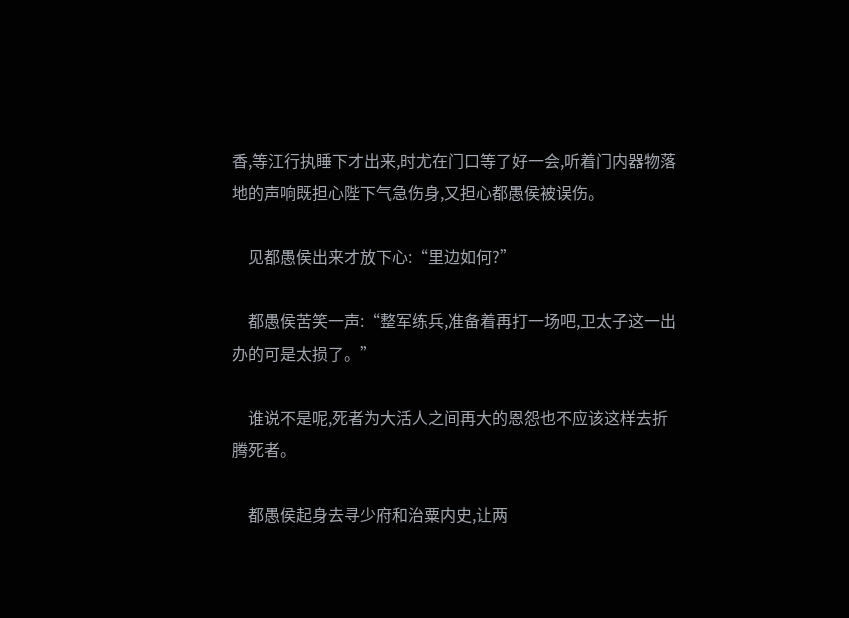香,等江行执睡下才出来,时尤在门口等了好一会,听着门内器物落地的声响既担心陛下气急伤身,又担心都愚侯被误伤。

    见都愚侯出来才放下心:“里边如何?”

    都愚侯苦笑一声:“整军练兵,准备着再打一场吧,卫太子这一出办的可是太损了。”

    谁说不是呢,死者为大活人之间再大的恩怨也不应该这样去折腾死者。

    都愚侯起身去寻少府和治粟内史,让两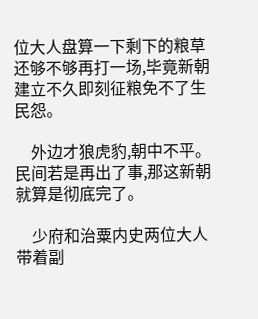位大人盘算一下剩下的粮草还够不够再打一场,毕竟新朝建立不久即刻征粮免不了生民怨。

    外边才狼虎豹,朝中不平。民间若是再出了事,那这新朝就算是彻底完了。

    少府和治粟内史两位大人带着副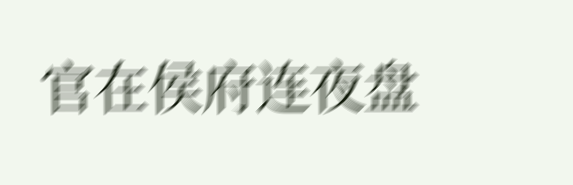官在侯府连夜盘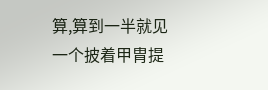算,算到一半就见一个披着甲胄提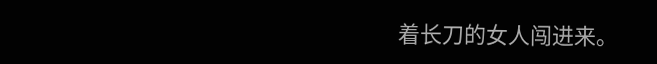着长刀的女人闯进来。